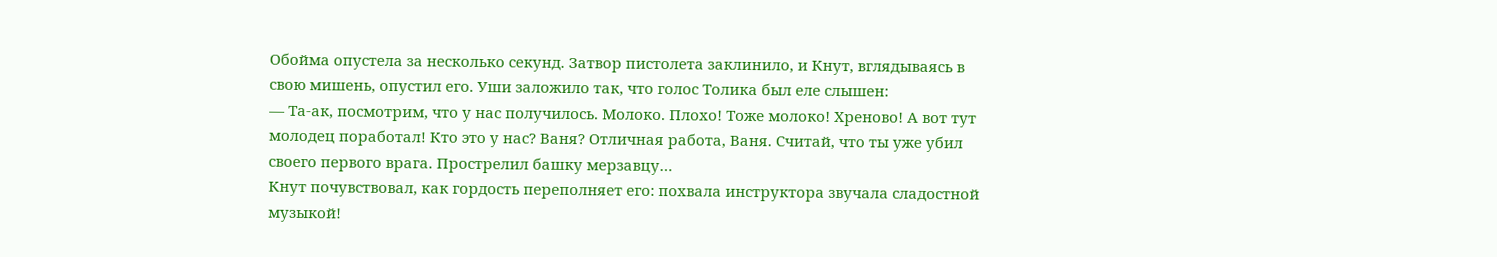Обойма опустела за несколько секунд. Затвор пистолета заклинило, и Кнут, вглядываясь в свою мишень, опустил его. Уши заложило так, что голос Толика был еле слышен:
— Та-ак, посмотрим, что у нас получилось. Молоко. Плохо! Тоже молоко! Хреново! А вот тут молодец поработал! Кто это у нас? Ваня? Отличная работа, Ваня. Считай, что ты уже убил своего первого врага. Прострелил башку мерзавцу…
Кнут почувствовал, как гордость переполняет его: похвала инструктора звучала сладостной музыкой!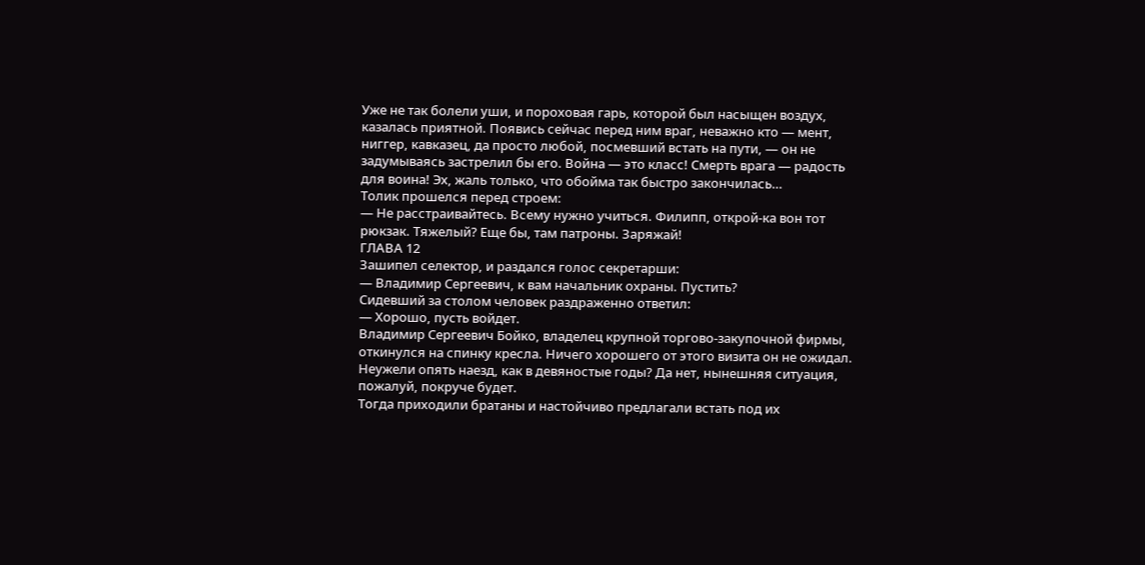Уже не так болели уши, и пороховая гарь, которой был насыщен воздух, казалась приятной. Появись сейчас перед ним враг, неважно кто — мент, ниггер, кавказец, да просто любой, посмевший встать на пути, — он не задумываясь застрелил бы его. Война — это класс! Смерть врага — радость для воина! Эх, жаль только, что обойма так быстро закончилась…
Толик прошелся перед строем:
— Не расстраивайтесь. Всему нужно учиться. Филипп, открой-ка вон тот рюкзак. Тяжелый? Еще бы, там патроны. Заряжай!
ГЛАВА 12
Зашипел селектор, и раздался голос секретарши:
— Владимир Сергеевич, к вам начальник охраны. Пустить?
Сидевший за столом человек раздраженно ответил:
— Хорошо, пусть войдет.
Владимир Сергеевич Бойко, владелец крупной торгово-закупочной фирмы, откинулся на спинку кресла. Ничего хорошего от этого визита он не ожидал. Неужели опять наезд, как в девяностые годы? Да нет, нынешняя ситуация, пожалуй, покруче будет.
Тогда приходили братаны и настойчиво предлагали встать под их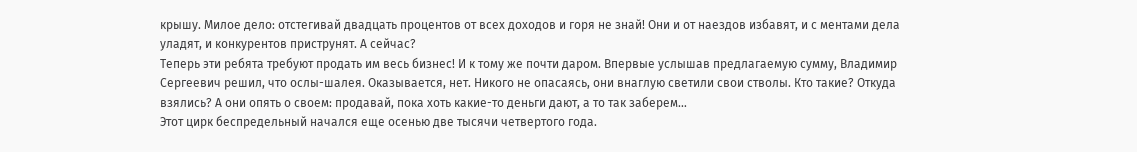крышу. Милое дело: отстегивай двадцать процентов от всех доходов и горя не знай! Они и от наездов избавят, и с ментами дела уладят, и конкурентов приструнят. А сейчас?
Теперь эти ребята требуют продать им весь бизнес! И к тому же почти даром. Впервые услышав предлагаемую сумму, Владимир Сергеевич решил, что ослы-шалея. Оказывается, нет. Никого не опасаясь, они внаглую светили свои стволы. Кто такие? Откуда взялись? А они опять о своем: продавай, пока хоть какие-то деньги дают, а то так заберем…
Этот цирк беспредельный начался еще осенью две тысячи четвертого года.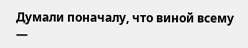Думали поначалу, что виной всему —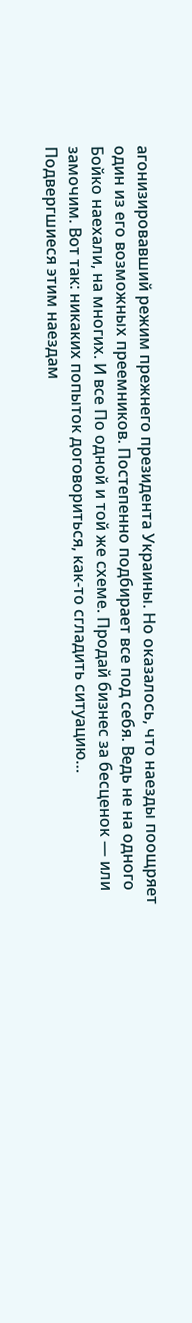агонизировавший режим прежнего президента Украины. Но оказалось, что наезды поощряет один из его возможных преемников. Постепенно подбирает все под себя. Ведь не на одного Бойко наехали, на многих. И все По одной и той же схеме. Продай бизнес за бесценок — или замочим. Вот так: никаких попыток договориться, как-то сгладить ситуацию…
Подвергшиеся этим наездам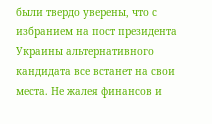были твердо уверены, что с избранием на пост президента Украины альтернативного кандидата все встанет на свои места. Не жалея финансов и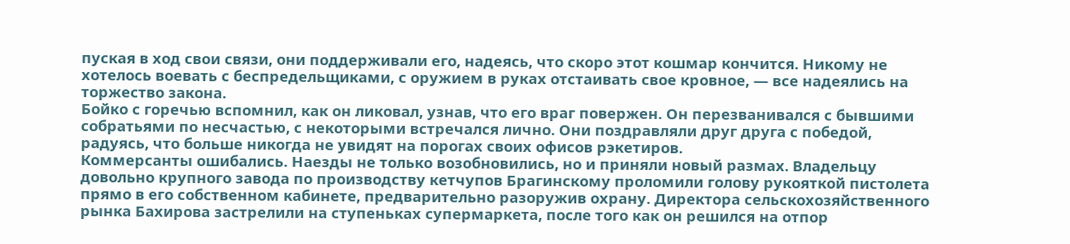пуская в ход свои связи, они поддерживали его, надеясь, что скоро этот кошмар кончится. Никому не хотелось воевать с беспредельщиками, с оружием в руках отстаивать свое кровное, — все надеялись на торжество закона.
Бойко с горечью вспомнил, как он ликовал, узнав, что его враг повержен. Он перезванивался с бывшими собратьями по несчастью, с некоторыми встречался лично. Они поздравляли друг друга с победой, радуясь, что больше никогда не увидят на порогах своих офисов рэкетиров.
Коммерсанты ошибались. Наезды не только возобновились, но и приняли новый размах. Владельцу довольно крупного завода по производству кетчупов Брагинскому проломили голову рукояткой пистолета прямо в его собственном кабинете, предварительно разоружив охрану. Директора сельскохозяйственного рынка Бахирова застрелили на ступеньках супермаркета, после того как он решился на отпор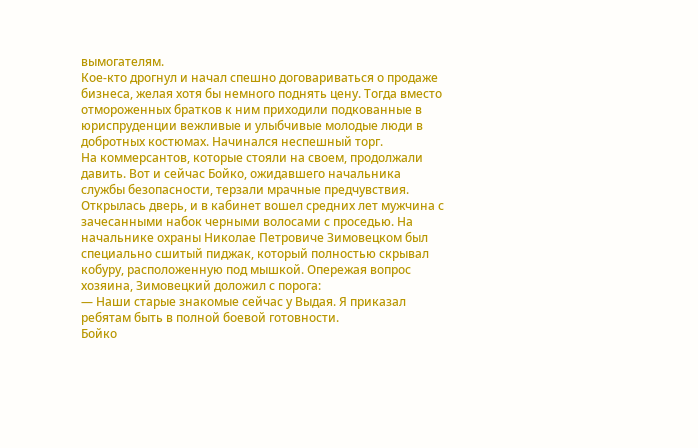вымогателям.
Кое-кто дрогнул и начал спешно договариваться о продаже бизнеса, желая хотя бы немного поднять цену. Тогда вместо отмороженных братков к ним приходили подкованные в юриспруденции вежливые и улыбчивые молодые люди в добротных костюмах. Начинался неспешный торг.
На коммерсантов, которые стояли на своем, продолжали давить. Вот и сейчас Бойко, ожидавшего начальника службы безопасности, терзали мрачные предчувствия.
Открылась дверь, и в кабинет вошел средних лет мужчина с зачесанными набок черными волосами с проседью. На начальнике охраны Николае Петровиче Зимовецком был специально сшитый пиджак, который полностью скрывал кобуру, расположенную под мышкой. Опережая вопрос хозяина, Зимовецкий доложил с порога:
— Наши старые знакомые сейчас у Выдая. Я приказал ребятам быть в полной боевой готовности.
Бойко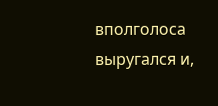вполголоса выругался и,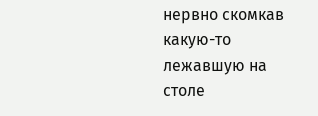нервно скомкав какую-то лежавшую на столе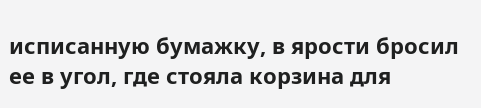исписанную бумажку, в ярости бросил ее в угол, где стояла корзина для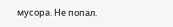мусора. Не попал.